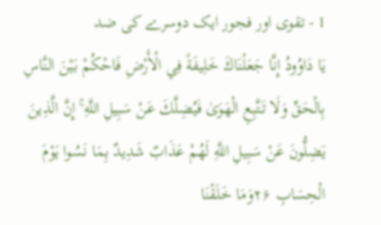1 - تقوی اور فجور ایک دوسرے کی ضد
يَا دَاوُودُ إِنَّا جَعَلْنَاكَ خَلِيفَةً فِي الْأَرْضِ فَاحْكُمْ بَيْنَ النَّاسِ بِالْحَقِّ وَلَا تَتَّبِعِ الْهَوَىٰ فَيُضِلَّكَ عَنْ سَبِيلِ اللَّهِ ۚ إِنَّ الَّذِينَ يَضِلُّونَ عَنْ سَبِيلِ اللَّهِ لَهُمْ عَذَابٌ شَدِيدٌ بِمَا نَسُوا يَوْمَ الْحِسَابِ ۲۶وَمَا خَلَقْنَا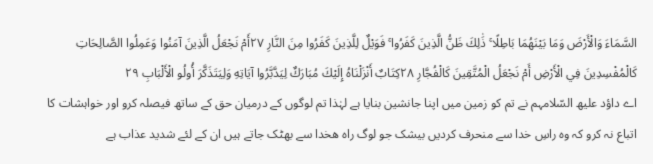السَّمَاءَ وَالْأَرْضَ وَمَا بَيْنَهُمَا بَاطِلًا ۚ ذَٰلِكَ ظَنُّ الَّذِينَ كَفَرُوا ۚ فَوَيْلٌ لِلَّذِينَ كَفَرُوا مِنَ النَّارِ ۲۷أَمْ نَجْعَلُ الَّذِينَ آمَنُوا وَعَمِلُوا الصَّالِحَاتِ كَالْمُفْسِدِينَ فِي الْأَرْضِ أَمْ نَجْعَلُ الْمُتَّقِينَ كَالْفُجَّارِ ۲۸كِتَابٌ أَنْزَلْنَاهُ إِلَيْكَ مُبَارَكٌ لِيَدَّبَّرُوا آيَاتِهِ وَلِيَتَذَكَّرَ أُولُو الْأَلْبَابِ ۲۹
اے داؤد علیھ السّلامہم نے تم کو زمین میں اپنا جانشین بنایا ہے لہٰذا تم لوگوں کے درمیان حق کے ساتھ فیصلہ کرو اور خواہشات کا اتباع نہ کرو کہ وہ راسِ خدا سے منحرف کردیں بیشک جو لوگ راہ هخدا سے بھٹک جاتے ہیں ان کے لئے شدید عذاب ہے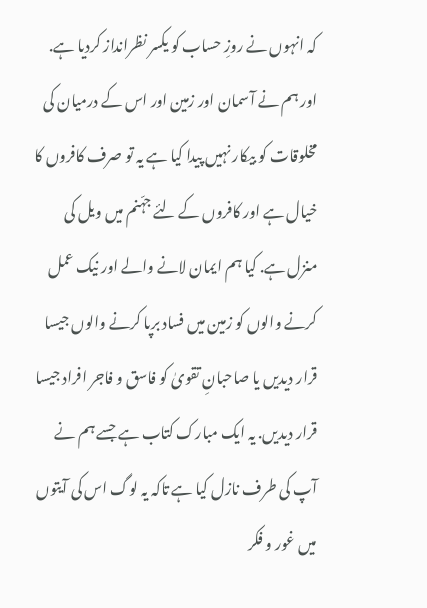کہ انہوں نے روزِ حساب کو یکسر نظرانداز کردیا ہے. اور ہم نے آسمان اور زمین اور اس کے درمیان کی مخلوقات کو بیکار نہیں پیدا کیا ہے یہ تو صرف کافروں کا خیال ہے اور کافروں کے لئے جہّنم میں ویل کی منزل ہے. کیا ہم ایمان لانے والے اور نیک عمل کرنے والوں کو زمین میں فساد برپا کرنے والوں جیسا قرار دیدیں یا صاحبانِ تقویٰ کو فاسق و فاجر افراد جیسا قرار دیدیں. یہ ایک مبارک کتاب ہے جسے ہم نے آپ کی طرف نازل کیا ہے تاکہ یہ لوگ اس کی آیتوں میں غور و فکر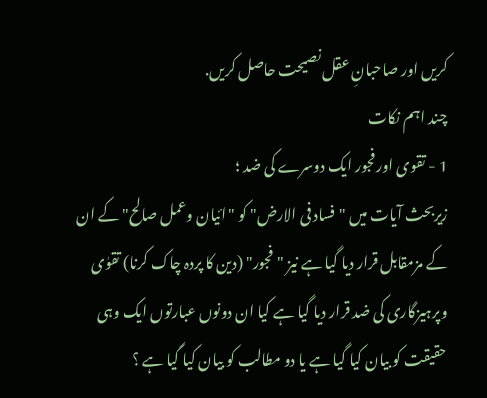کریں اور صاحبانِ عقل نصیحت حاصل کریں.
چند اہم نکات
1 - تقوی اور فجور ایک دوسرے کی ضد ؛
زیربحث آیات میں "فساد فی الارض" کو "ائیان وعمل صالح" کے ان کے مزمقابل قرار دیا گیا ہے نیز "فجور" (دین کا پردہ چاک کرنا) تقوٰی وپرہیزگاری کی ضد قرار دیا گیا ہے کیا ان دونوں عبارتوں ایک وہی حقیقت کو بیان کیا گیا ہے یا دو مطالب کو بیان کیا گیا ہے ؟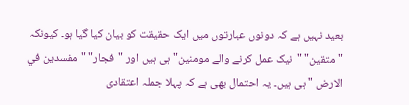بعید نہیں ہے کہ دونوں عبارتوں میں ایک حقیقت کو بیان کیا گیا ہو۔ کیونکہ "متقین" "نیک عمل کرنے والے مومنین" ہی ہیں اور "فجار" "مفسدين في الارض " ہی ہیں۔ یہ احتمال بھی ہے کہ پہلا جملہ اعتقادی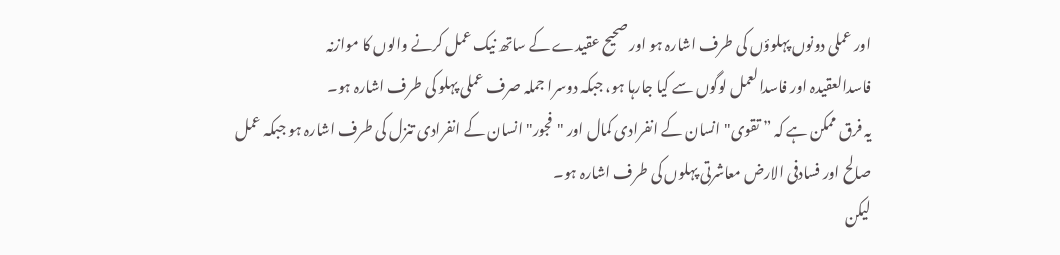اور عملی دونوں پہلوؤں کی طرف اشارہ ہو اور صحیح عقیدے کے ساتھ نیک عمل کرنے والوں کا موازنہ
فاسدالعقیدہ اور فاسدالعمل لوگوں سے کیا جارہا ہو، جبکہ دوسرا جملہ صرف عملی پہلو کی طرف اشارہ ہو۔
یہ فرق ممکن ہے کہ ” تقوی" انسان کے انفرادی کمال اور "فجور" انسان کے انفرادی تنزل کی طرف اشارہ ہو جبکہ عمل صالح اور فسادفی الارض معاشرتی پہلوں کی طرف اشارہ ہو۔
لیکن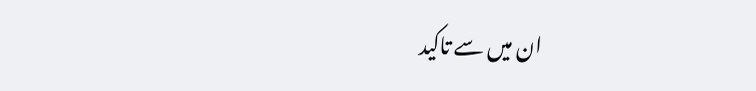ان میں سے تاکید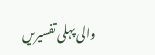والی پہلی تفسیریں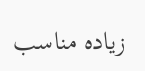زیادہ مناسب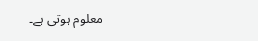معلوم ہوتی ہے۔